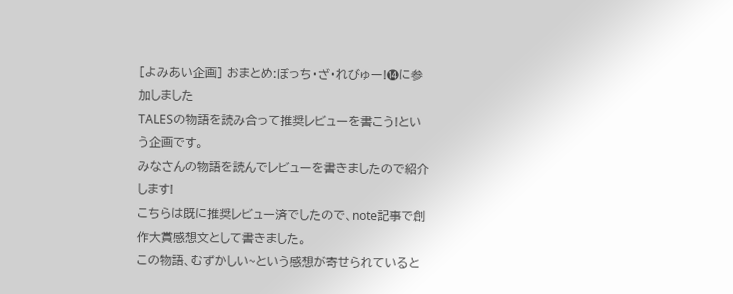[よみあい企画] おまとめ:ぼっち・ざ・れびゅー!⓮に参加しました
TALESの物語を読み合って推奨レビューを書こう!という企画です。
みなさんの物語を読んでレビューを書きましたので紹介します!
こちらは既に推奨レビュー済でしたので、note記事で創作大賞感想文として書きました。
この物語、むずかしい~という感想が寄せられていると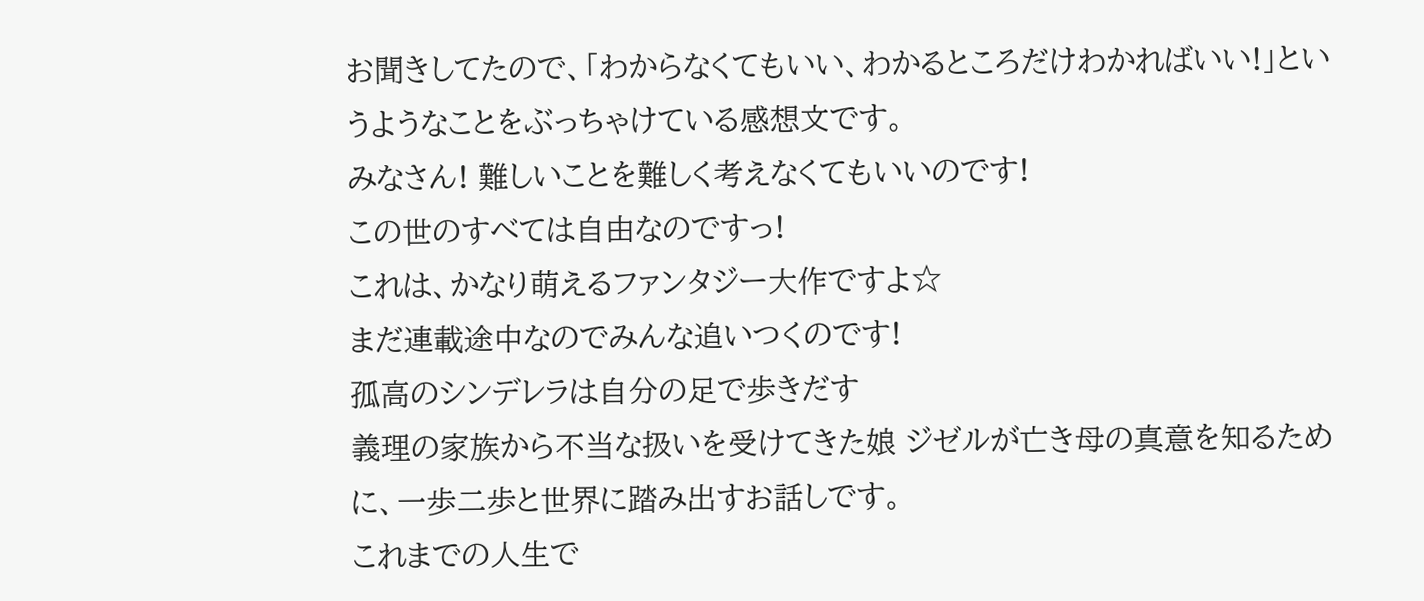お聞きしてたので、「わからなくてもいい、わかるところだけわかればいい!」というようなことをぶっちゃけている感想文です。
みなさん! 難しいことを難しく考えなくてもいいのです!
この世のすべては自由なのですっ!
これは、かなり萌えるファンタジー大作ですよ☆
まだ連載途中なのでみんな追いつくのです!
孤高のシンデレラは自分の足で歩きだす
義理の家族から不当な扱いを受けてきた娘 ジゼルが亡き母の真意を知るために、一歩二歩と世界に踏み出すお話しです。
これまでの人生で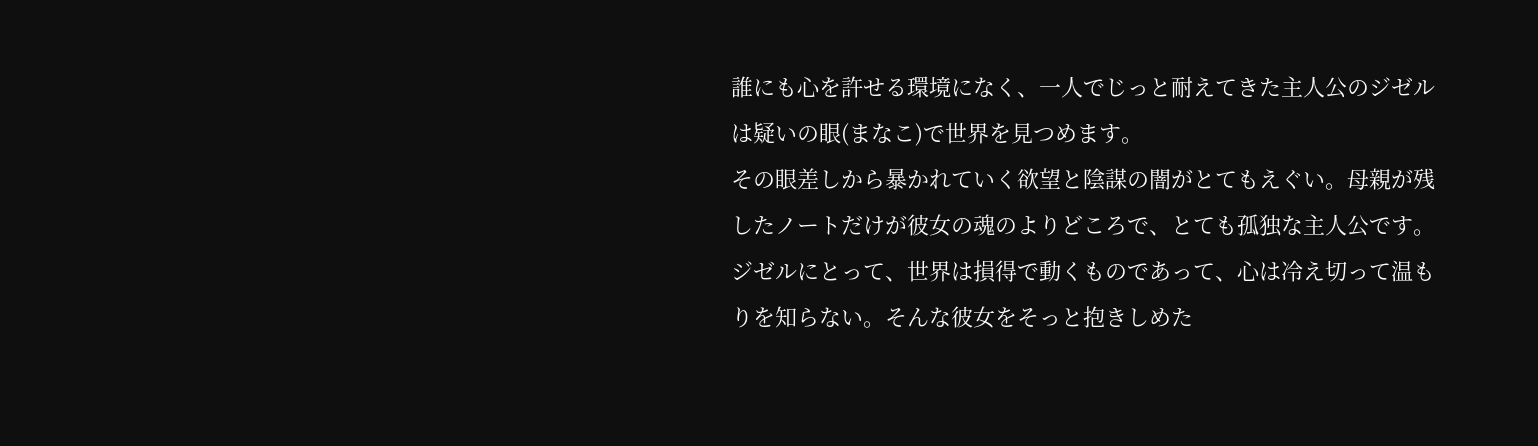誰にも心を許せる環境になく、一人でじっと耐えてきた主人公のジゼルは疑いの眼(まなこ)で世界を見つめます。
その眼差しから暴かれていく欲望と陰謀の闇がとてもえぐい。母親が残したノートだけが彼女の魂のよりどころで、とても孤独な主人公です。
ジゼルにとって、世界は損得で動くものであって、心は冷え切って温もりを知らない。そんな彼女をそっと抱きしめた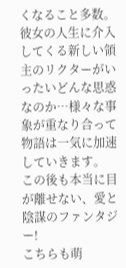くなること多数。
彼女の人生に介入してくる新しい領主のリクターがいったいどんな思惑なのか…様々な事象が重なり合って物語は一気に加速していきます。
この後も本当に目が離せない、愛と陰謀のファンタジー!
こちらも萌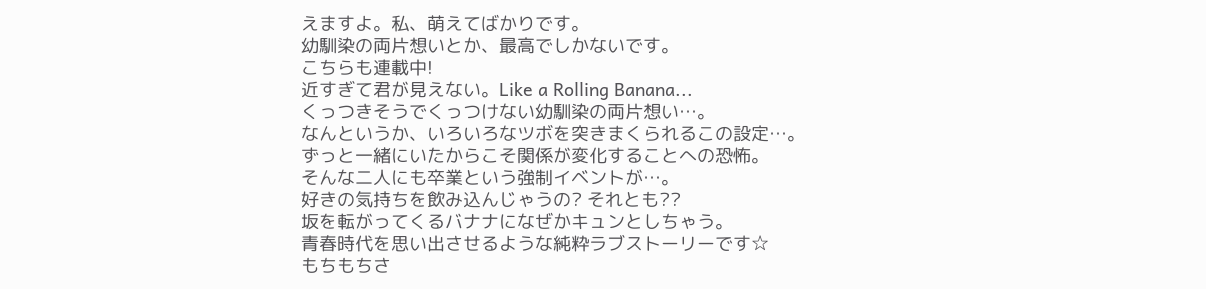えますよ。私、萌えてばかりです。
幼馴染の両片想いとか、最高でしかないです。
こちらも連載中!
近すぎて君が見えない。Like a Rolling Banana...
くっつきそうでくっつけない幼馴染の両片想い…。
なんというか、いろいろなツボを突きまくられるこの設定…。
ずっと一緒にいたからこそ関係が変化することへの恐怖。
そんな二人にも卒業という強制イベントが…。
好きの気持ちを飲み込んじゃうの? それとも??
坂を転がってくるバナナになぜかキュンとしちゃう。
青春時代を思い出させるような純粋ラブストーリーです☆
もちもちさ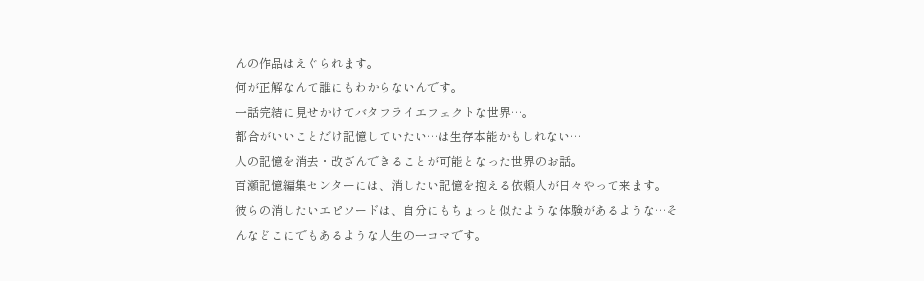んの作品はえぐられます。
何が正解なんて誰にもわからないんです。
一話完結に見せかけてバタフライエフェクトな世界…。
都合がいいことだけ記憶していたい…は生存本能かもしれない…
人の記憶を消去・改ざんできることが可能となった世界のお話。
百瀬記憶編集センターには、消したい記憶を抱える依頼人が日々やって来ます。
彼らの消したいエピソードは、自分にもちょっと似たような体験があるような…そんなどこにでもあるような人生の一コマです。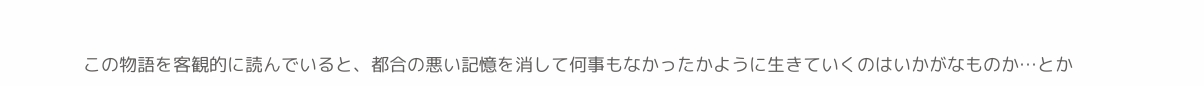この物語を客観的に読んでいると、都合の悪い記憶を消して何事もなかったかように生きていくのはいかがなものか…とか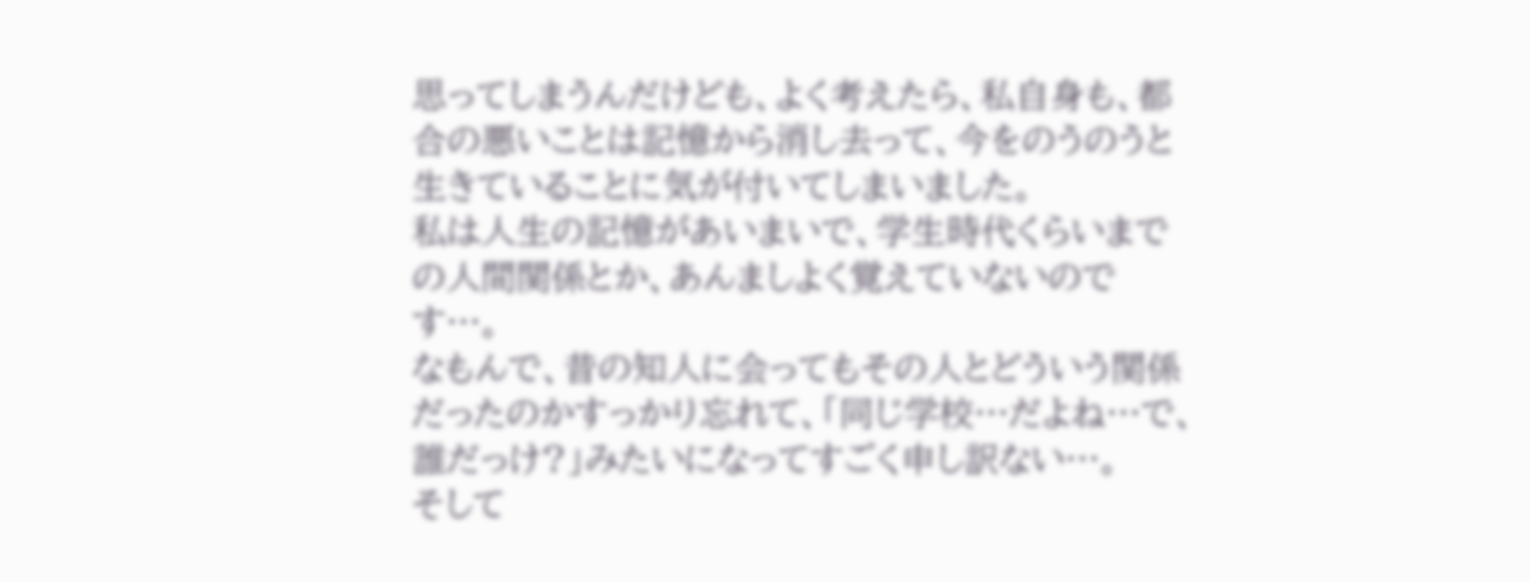思ってしまうんだけども、よく考えたら、私自身も、都合の悪いことは記憶から消し去って、今をのうのうと生きていることに気が付いてしまいました。
私は人生の記憶があいまいで、学生時代くらいまでの人間関係とか、あんましよく覚えていないのです…。
なもんで、昔の知人に会ってもその人とどういう関係だったのかすっかり忘れて、「同じ学校…だよね…で、誰だっけ?」みたいになってすごく申し訳ない…。
そして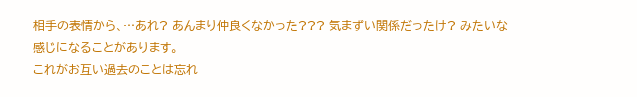相手の表情から、…あれ? あんまり仲良くなかった??? 気まずい関係だったけ? みたいな感じになることがあります。
これがお互い過去のことは忘れ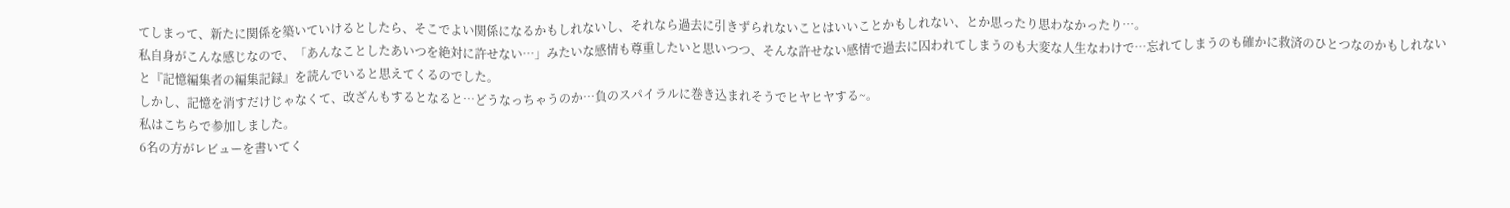てしまって、新たに関係を築いていけるとしたら、そこでよい関係になるかもしれないし、それなら過去に引きずられないことはいいことかもしれない、とか思ったり思わなかったり…。
私自身がこんな感じなので、「あんなことしたあいつを絶対に許せない…」みたいな感情も尊重したいと思いつつ、そんな許せない感情で過去に囚われてしまうのも大変な人生なわけで…忘れてしまうのも確かに救済のひとつなのかもしれないと『記憶編集者の編集記録』を読んでいると思えてくるのでした。
しかし、記憶を消すだけじゃなくて、改ざんもするとなると…どうなっちゃうのか…負のスパイラルに巻き込まれそうでヒヤヒヤする~。
私はこちらで参加しました。
6名の方がレビューを書いてく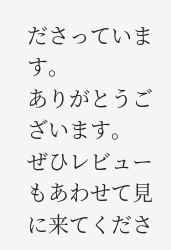ださっています。
ありがとうございます。
ぜひレビューもあわせて見に来てくださ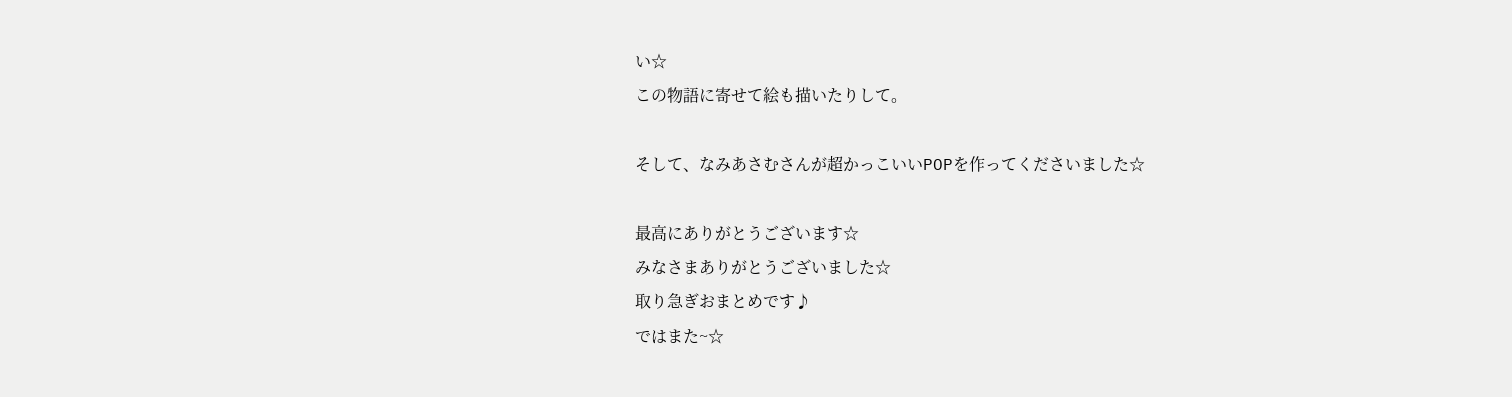い☆
この物語に寄せて絵も描いたりして。

そして、なみあさむさんが超かっこいいPOPを作ってくださいました☆

最高にありがとうございます☆
みなさまありがとうございました☆
取り急ぎおまとめです♪
ではまた~☆